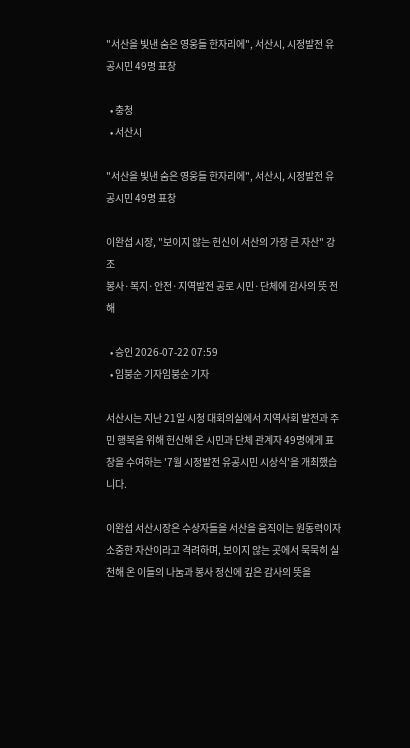"서산을 빛낸 숨은 영웅들 한자리에", 서산시, 시정발전 유공시민 49명 표창

  • 충청
  • 서산시

"서산을 빛낸 숨은 영웅들 한자리에", 서산시, 시정발전 유공시민 49명 표창

이완섭 시장, "보이지 않는 헌신이 서산의 가장 큰 자산" 강조
봉사·복지·안전·지역발전 공로 시민·단체에 감사의 뜻 전해

  • 승인 2026-07-22 07:59
  • 임붕순 기자임붕순 기자

서산시는 지난 21일 시청 대회의실에서 지역사회 발전과 주민 행복을 위해 헌신해 온 시민과 단체 관계자 49명에게 표창을 수여하는 '7월 시정발전 유공시민 시상식'을 개최했습니다.

이완섭 서산시장은 수상자들을 서산을 움직이는 원동력이자 소중한 자산이라고 격려하며, 보이지 않는 곳에서 묵묵히 실천해 온 이들의 나눔과 봉사 정신에 깊은 감사의 뜻을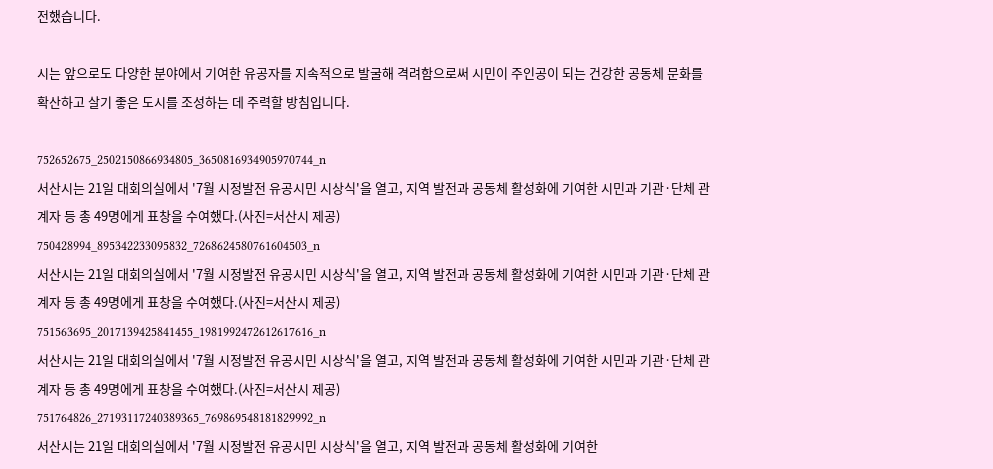전했습니다.

시는 앞으로도 다양한 분야에서 기여한 유공자를 지속적으로 발굴해 격려함으로써 시민이 주인공이 되는 건강한 공동체 문화를 확산하고 살기 좋은 도시를 조성하는 데 주력할 방침입니다.

752652675_2502150866934805_3650816934905970744_n
서산시는 21일 대회의실에서 '7월 시정발전 유공시민 시상식'을 열고, 지역 발전과 공동체 활성화에 기여한 시민과 기관·단체 관계자 등 총 49명에게 표창을 수여했다.(사진=서산시 제공)
750428994_895342233095832_7268624580761604503_n
서산시는 21일 대회의실에서 '7월 시정발전 유공시민 시상식'을 열고, 지역 발전과 공동체 활성화에 기여한 시민과 기관·단체 관계자 등 총 49명에게 표창을 수여했다.(사진=서산시 제공)
751563695_2017139425841455_1981992472612617616_n
서산시는 21일 대회의실에서 '7월 시정발전 유공시민 시상식'을 열고, 지역 발전과 공동체 활성화에 기여한 시민과 기관·단체 관계자 등 총 49명에게 표창을 수여했다.(사진=서산시 제공)
751764826_27193117240389365_769869548181829992_n
서산시는 21일 대회의실에서 '7월 시정발전 유공시민 시상식'을 열고, 지역 발전과 공동체 활성화에 기여한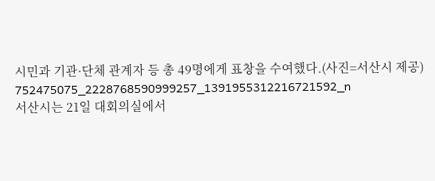시민과 기관·단체 관계자 등 총 49명에게 표창을 수여했다.(사진=서산시 제공)
752475075_2228768590999257_1391955312216721592_n
서산시는 21일 대회의실에서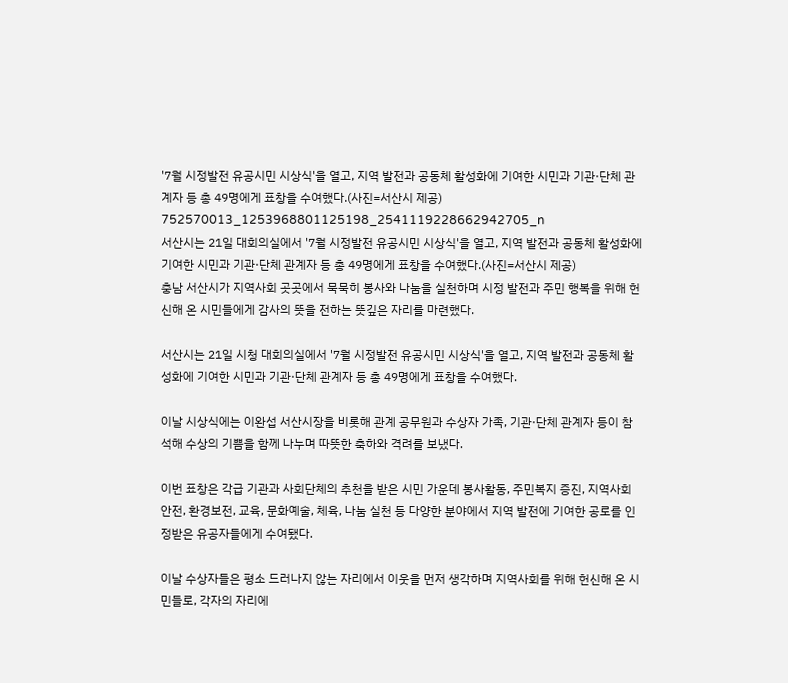'7월 시정발전 유공시민 시상식'을 열고, 지역 발전과 공동체 활성화에 기여한 시민과 기관·단체 관계자 등 총 49명에게 표창을 수여했다.(사진=서산시 제공)
752570013_1253968801125198_2541119228662942705_n
서산시는 21일 대회의실에서 '7월 시정발전 유공시민 시상식'을 열고, 지역 발전과 공동체 활성화에 기여한 시민과 기관·단체 관계자 등 총 49명에게 표창을 수여했다.(사진=서산시 제공)
충남 서산시가 지역사회 곳곳에서 묵묵히 봉사와 나눔을 실천하며 시정 발전과 주민 행복을 위해 헌신해 온 시민들에게 감사의 뜻을 전하는 뜻깊은 자리를 마련했다.

서산시는 21일 시청 대회의실에서 '7월 시정발전 유공시민 시상식'을 열고, 지역 발전과 공동체 활성화에 기여한 시민과 기관·단체 관계자 등 총 49명에게 표창을 수여했다.

이날 시상식에는 이완섭 서산시장을 비롯해 관계 공무원과 수상자 가족, 기관·단체 관계자 등이 참석해 수상의 기쁨을 함께 나누며 따뜻한 축하와 격려를 보냈다.

이번 표창은 각급 기관과 사회단체의 추천을 받은 시민 가운데 봉사활동, 주민복지 증진, 지역사회 안전, 환경보전, 교육, 문화예술, 체육, 나눔 실천 등 다양한 분야에서 지역 발전에 기여한 공로를 인정받은 유공자들에게 수여됐다.

이날 수상자들은 평소 드러나지 않는 자리에서 이웃을 먼저 생각하며 지역사회를 위해 헌신해 온 시민들로, 각자의 자리에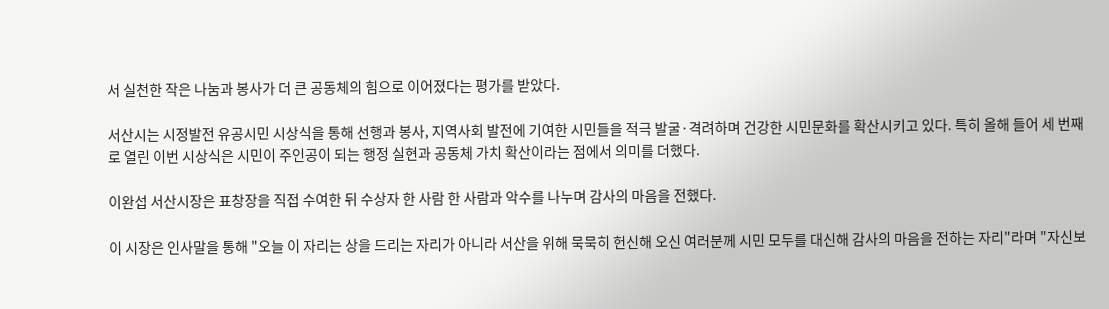서 실천한 작은 나눔과 봉사가 더 큰 공동체의 힘으로 이어졌다는 평가를 받았다.

서산시는 시정발전 유공시민 시상식을 통해 선행과 봉사, 지역사회 발전에 기여한 시민들을 적극 발굴·격려하며 건강한 시민문화를 확산시키고 있다. 특히 올해 들어 세 번째로 열린 이번 시상식은 시민이 주인공이 되는 행정 실현과 공동체 가치 확산이라는 점에서 의미를 더했다.

이완섭 서산시장은 표창장을 직접 수여한 뒤 수상자 한 사람 한 사람과 악수를 나누며 감사의 마음을 전했다.

이 시장은 인사말을 통해 "오늘 이 자리는 상을 드리는 자리가 아니라 서산을 위해 묵묵히 헌신해 오신 여러분께 시민 모두를 대신해 감사의 마음을 전하는 자리"라며 "자신보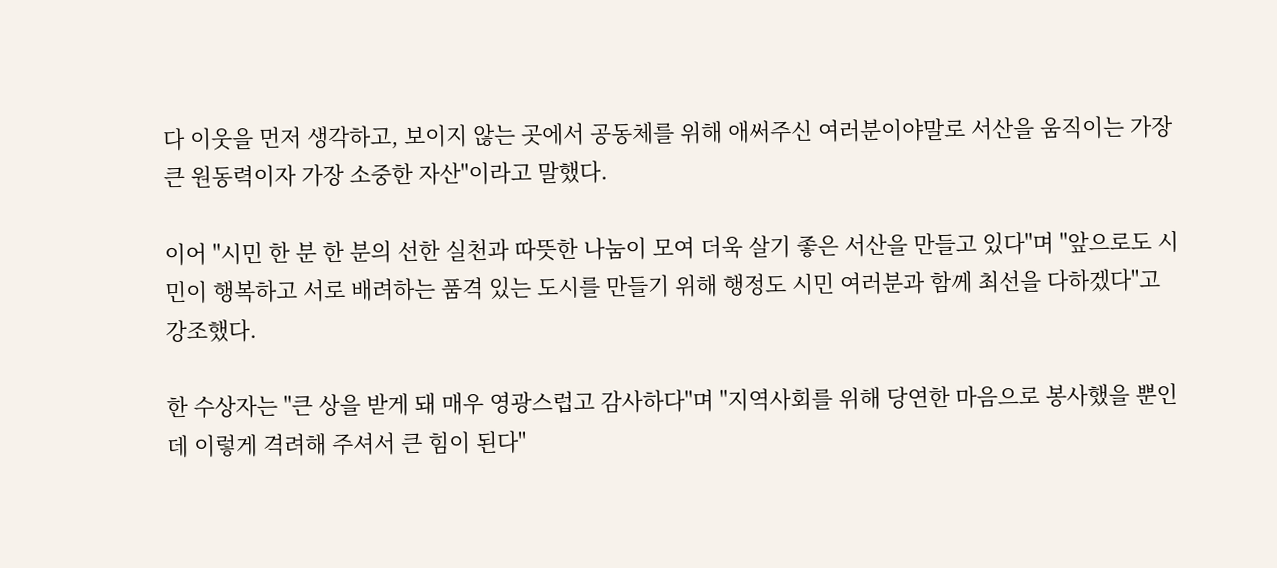다 이웃을 먼저 생각하고, 보이지 않는 곳에서 공동체를 위해 애써주신 여러분이야말로 서산을 움직이는 가장 큰 원동력이자 가장 소중한 자산"이라고 말했다.

이어 "시민 한 분 한 분의 선한 실천과 따뜻한 나눔이 모여 더욱 살기 좋은 서산을 만들고 있다"며 "앞으로도 시민이 행복하고 서로 배려하는 품격 있는 도시를 만들기 위해 행정도 시민 여러분과 함께 최선을 다하겠다"고 강조했다.

한 수상자는 "큰 상을 받게 돼 매우 영광스럽고 감사하다"며 "지역사회를 위해 당연한 마음으로 봉사했을 뿐인데 이렇게 격려해 주셔서 큰 힘이 된다"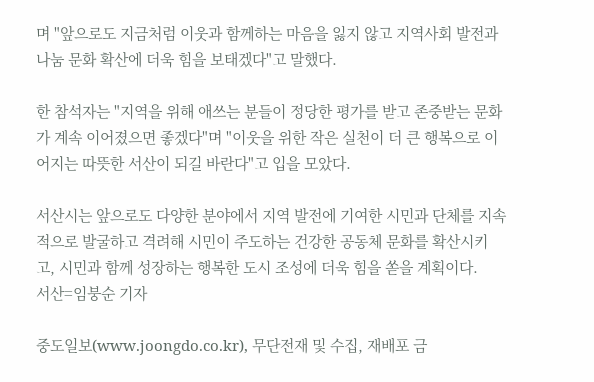며 "앞으로도 지금처럼 이웃과 함께하는 마음을 잃지 않고 지역사회 발전과 나눔 문화 확산에 더욱 힘을 보태겠다"고 말했다.

한 참석자는 "지역을 위해 애쓰는 분들이 정당한 평가를 받고 존중받는 문화가 계속 이어졌으면 좋겠다"며 "이웃을 위한 작은 실천이 더 큰 행복으로 이어지는 따뜻한 서산이 되길 바란다"고 입을 모았다.

서산시는 앞으로도 다양한 분야에서 지역 발전에 기여한 시민과 단체를 지속적으로 발굴하고 격려해 시민이 주도하는 건강한 공동체 문화를 확산시키고, 시민과 함께 성장하는 행복한 도시 조성에 더욱 힘을 쏟을 계획이다.
서산=임붕순 기자

중도일보(www.joongdo.co.kr), 무단전재 및 수집, 재배포 금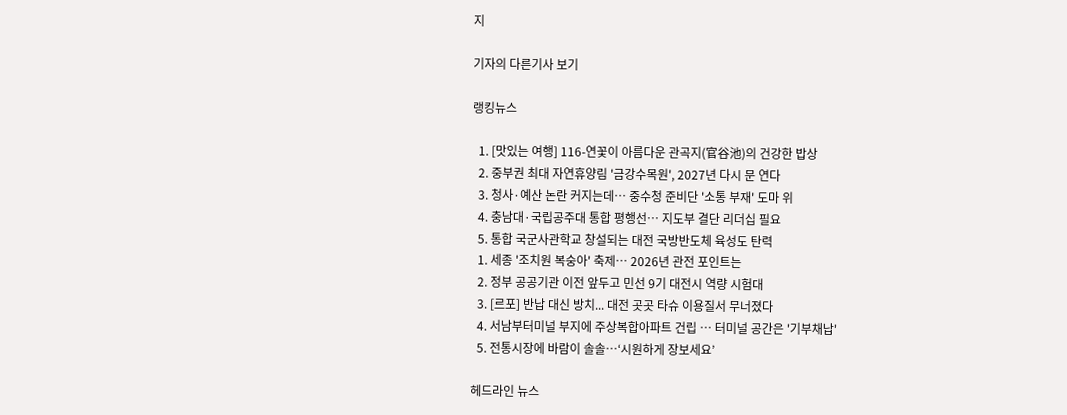지

기자의 다른기사 보기

랭킹뉴스

  1. [맛있는 여행] 116-연꽃이 아름다운 관곡지(官谷池)의 건강한 밥상
  2. 중부권 최대 자연휴양림 '금강수목원', 2027년 다시 문 연다
  3. 청사·예산 논란 커지는데… 중수청 준비단 '소통 부재' 도마 위
  4. 충남대·국립공주대 통합 평행선… 지도부 결단 리더십 필요
  5. 통합 국군사관학교 창설되는 대전 국방반도체 육성도 탄력
  1. 세종 '조치원 복숭아' 축제… 2026년 관전 포인트는
  2. 정부 공공기관 이전 앞두고 민선 9기 대전시 역량 시험대
  3. [르포] 반납 대신 방치... 대전 곳곳 타슈 이용질서 무너졌다
  4. 서남부터미널 부지에 주상복합아파트 건립 … 터미널 공간은 '기부채납'
  5. 전통시장에 바람이 솔솔…‘시원하게 장보세요’

헤드라인 뉴스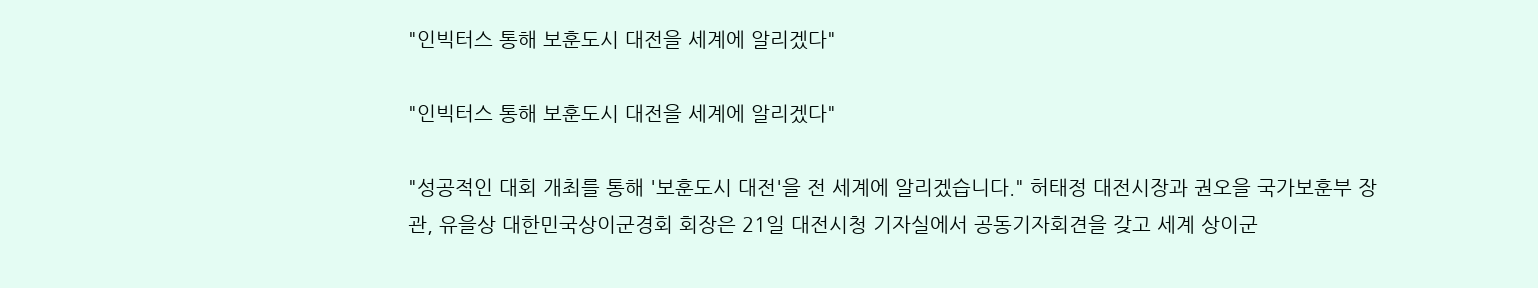"인빅터스 통해 보훈도시 대전을 세계에 알리겠다"

"인빅터스 통해 보훈도시 대전을 세계에 알리겠다"

"성공적인 대회 개최를 통해 '보훈도시 대전'을 전 세계에 알리겠습니다." 허태정 대전시장과 권오을 국가보훈부 장관, 유을상 대한민국상이군경회 회장은 21일 대전시청 기자실에서 공동기자회견을 갖고 세계 상이군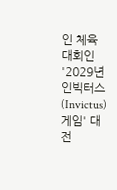인 체육대회인 '2029년 인빅터스(Invictus) 게임' 대전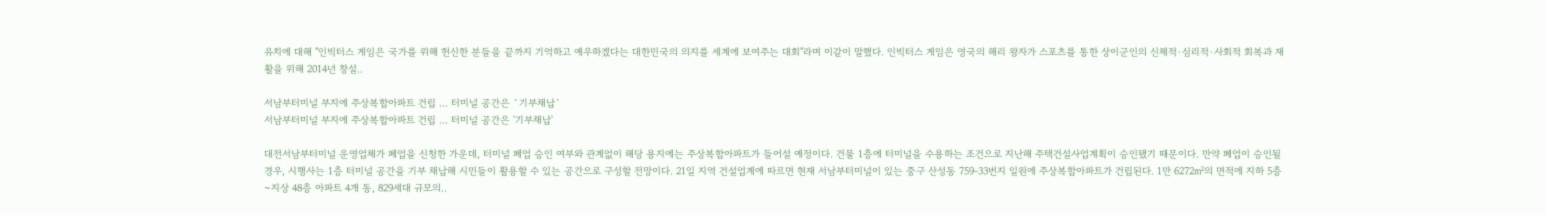유치에 대해 "인빅터스 게임은 국가를 위해 헌신한 분들을 끝까지 기억하고 예우하겠다는 대한민국의 의지를 세계에 보여주는 대회"라며 이같이 말했다. 인빅터스 게임은 영국의 해리 왕자가 스포츠를 통한 상이군인의 신체적·심리적·사회적 회복과 재활을 위해 2014년 창설..

서남부터미널 부지에 주상복합아파트 건립 … 터미널 공간은 `기부채납`
서남부터미널 부지에 주상복합아파트 건립 … 터미널 공간은 '기부채납'

대전서남부터미널 운영업체가 폐업을 신청한 가운데, 터미널 폐업 승인 여부와 관계없이 해당 용지에는 주상복합아파트가 들어설 예정이다. 건물 1층에 터미널을 수용하는 조건으로 지난해 주택건설사업계획이 승인됐기 때문이다. 만약 폐업이 승인될 경우, 시행사는 1층 터미널 공간을 기부 채납해 시민들이 활용할 수 있는 공간으로 구성할 전망이다. 21일 지역 건설업계에 따르면 현재 서남부터미널이 있는 중구 산성동 759-33번지 일원에 주상복합아파트가 건립된다. 1만 6272㎡의 면적에 지하 5층~지상 48층 아파트 4개 동, 829세대 규모의..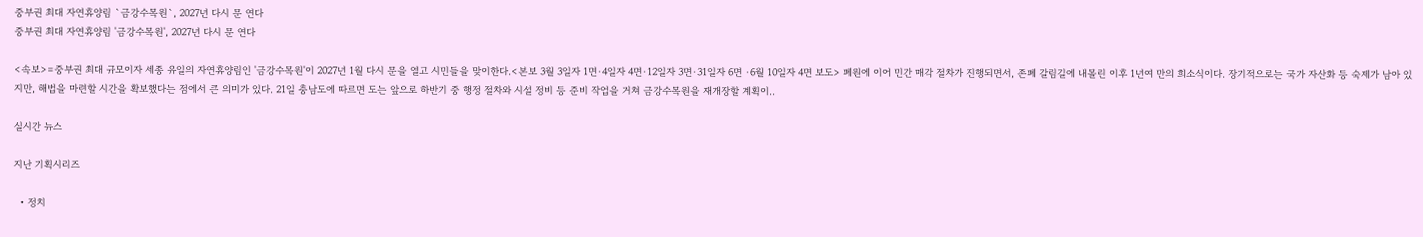중부권 최대 자연휴양림 `금강수목원`, 2027년 다시 문 연다
중부권 최대 자연휴양림 '금강수목원', 2027년 다시 문 연다

<속보>=중부권 최대 규모이자 세종 유일의 자연휴양림인 '금강수목원'이 2027년 1월 다시 문을 열고 시민들을 맞이한다.<본보 3월 3일자 1면·4일자 4면·12일자 3면·31일자 6면 ·6월 10일자 4면 보도> 폐원에 이어 민간 매각 절차가 진행되면서, 존폐 갈림길에 내몰린 이후 1년여 만의 희소식이다. 장기적으로는 국가 자산화 등 숙제가 남아 있지만, 해법을 마련할 시간을 확보했다는 점에서 큰 의미가 있다. 21일 충남도에 따르면 도는 앞으로 하반기 중 행정 절차와 시설 정비 등 준비 작업을 거쳐 금강수목원을 재개장할 계획이..

실시간 뉴스

지난 기획시리즈

  • 정치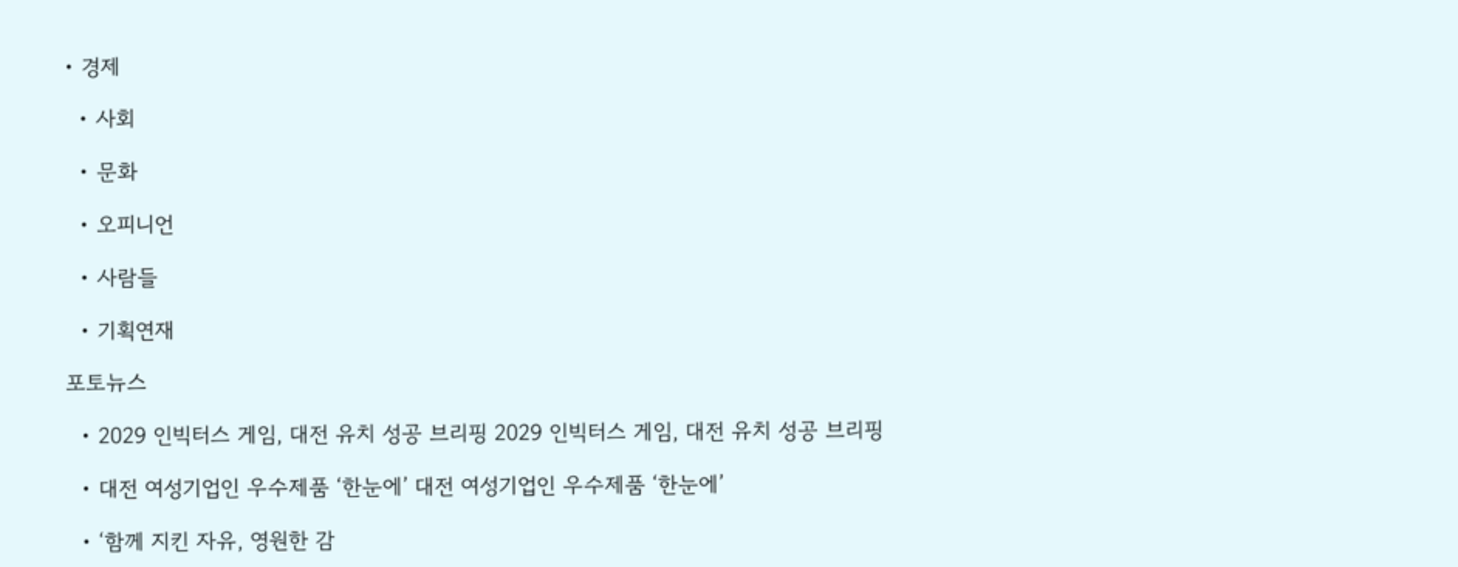• 경제

  • 사회

  • 문화

  • 오피니언

  • 사람들

  • 기획연재

포토뉴스

  • 2029 인빅터스 게임, 대전 유치 성공 브리핑 2029 인빅터스 게임, 대전 유치 성공 브리핑

  • 대전 여성기업인 우수제품 ‘한눈에’ 대전 여성기업인 우수제품 ‘한눈에’

  • ‘함께 지킨 자유, 영원한 감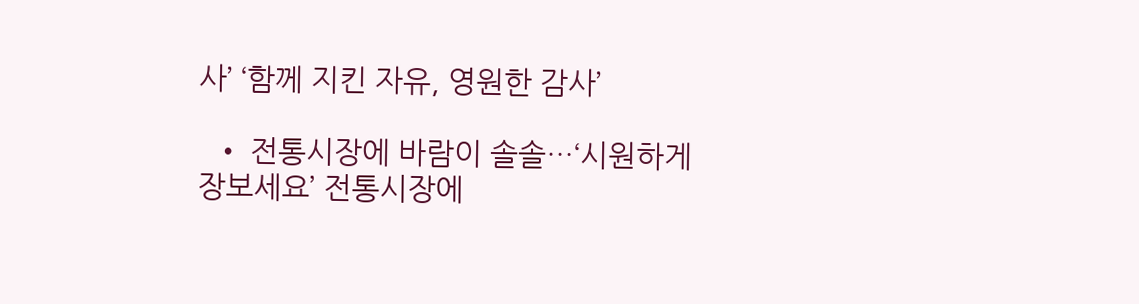사’ ‘함께 지킨 자유, 영원한 감사’

  • 전통시장에 바람이 솔솔…‘시원하게 장보세요’ 전통시장에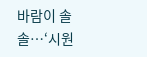바람이 솔솔…‘시원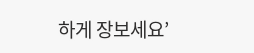하게 장보세요’